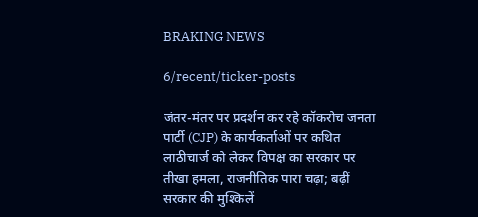BRAKING NEWS

6/recent/ticker-posts

जंतर-मंतर पर प्रदर्शन कर रहे कॉकरोच जनता पार्टी (CJP) के कार्यकर्ताओं पर कथित लाठीचार्ज को लेकर विपक्ष का सरकार पर तीखा हमला, राजनीतिक पारा चढ़ा; बढ़ीं सरकार की मुश्किलें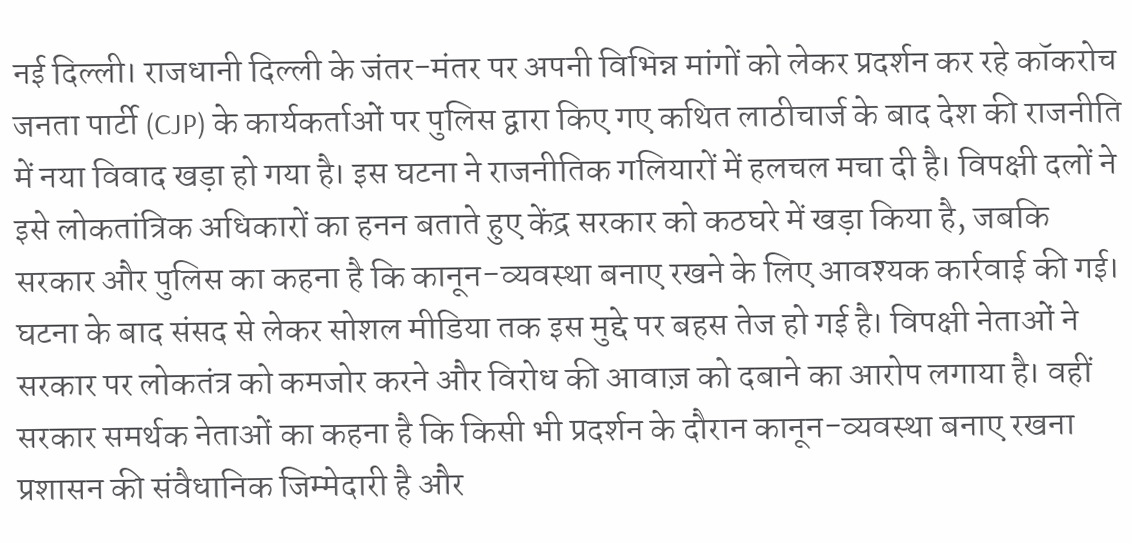नई दिल्ली। राजधानी दिल्ली के जंतर-मंतर पर अपनी विभिन्न मांगों को लेकर प्रदर्शन कर रहे कॉकरोच जनता पार्टी (CJP) के कार्यकर्ताओं पर पुलिस द्वारा किए गए कथित लाठीचार्ज के बाद देश की राजनीति में नया विवाद खड़ा हो गया है। इस घटना ने राजनीतिक गलियारों में हलचल मचा दी है। विपक्षी दलों ने इसे लोकतांत्रिक अधिकारों का हनन बताते हुए केंद्र सरकार को कठघरे में खड़ा किया है, जबकि सरकार और पुलिस का कहना है कि कानून-व्यवस्था बनाए रखने के लिए आवश्यक कार्रवाई की गई।
घटना के बाद संसद से लेकर सोशल मीडिया तक इस मुद्दे पर बहस तेज हो गई है। विपक्षी नेताओं ने सरकार पर लोकतंत्र को कमजोर करने और विरोध की आवाज़ को दबाने का आरोप लगाया है। वहीं सरकार समर्थक नेताओं का कहना है कि किसी भी प्रदर्शन के दौरान कानून-व्यवस्था बनाए रखना प्रशासन की संवैधानिक जिम्मेदारी है और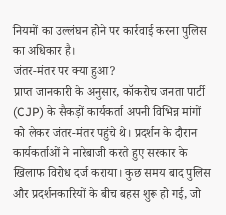नियमों का उल्लंघन होने पर कार्रवाई करना पुलिस का अधिकार है।
जंतर-मंतर पर क्या हुआ?
प्राप्त जानकारी के अनुसार, कॉकरोच जनता पार्टी (CJP) के सैकड़ों कार्यकर्ता अपनी विभिन्न मांगों को लेकर जंतर-मंतर पहुंचे थे। प्रदर्शन के दौरान कार्यकर्ताओं ने नारेबाजी करते हुए सरकार के खिलाफ विरोध दर्ज कराया। कुछ समय बाद पुलिस और प्रदर्शनकारियों के बीच बहस शुरू हो गई, जो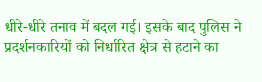धीरे-धीरे तनाव में बदल गई। इसके बाद पुलिस ने प्रदर्शनकारियों को निर्धारित क्षेत्र से हटाने का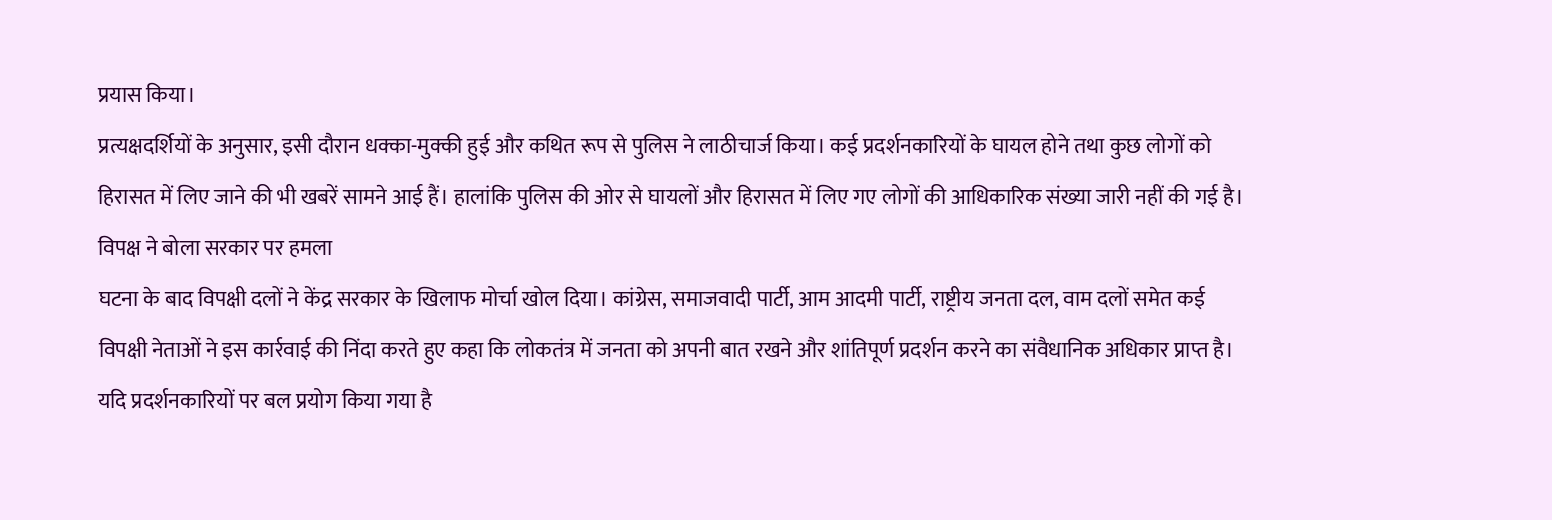प्रयास किया।
प्रत्यक्षदर्शियों के अनुसार, इसी दौरान धक्का-मुक्की हुई और कथित रूप से पुलिस ने लाठीचार्ज किया। कई प्रदर्शनकारियों के घायल होने तथा कुछ लोगों को हिरासत में लिए जाने की भी खबरें सामने आई हैं। हालांकि पुलिस की ओर से घायलों और हिरासत में लिए गए लोगों की आधिकारिक संख्या जारी नहीं की गई है।
विपक्ष ने बोला सरकार पर हमला
घटना के बाद विपक्षी दलों ने केंद्र सरकार के खिलाफ मोर्चा खोल दिया। कांग्रेस, समाजवादी पार्टी, आम आदमी पार्टी, राष्ट्रीय जनता दल, वाम दलों समेत कई विपक्षी नेताओं ने इस कार्रवाई की निंदा करते हुए कहा कि लोकतंत्र में जनता को अपनी बात रखने और शांतिपूर्ण प्रदर्शन करने का संवैधानिक अधिकार प्राप्त है। यदि प्रदर्शनकारियों पर बल प्रयोग किया गया है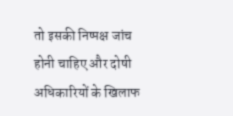तो इसकी निष्पक्ष जांच होनी चाहिए और दोषी अधिकारियों के खिलाफ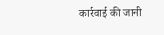कार्रवाई की जानी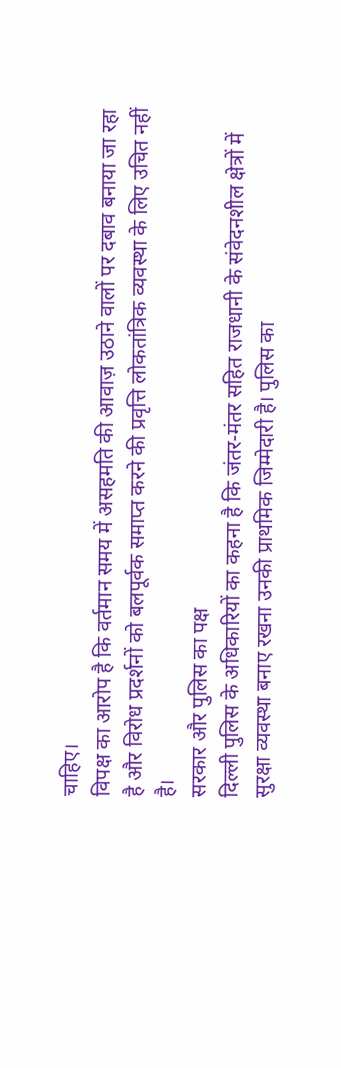चाहिए।
विपक्ष का आरोप है कि वर्तमान समय में असहमति की आवाज़ उठाने वालों पर दबाव बनाया जा रहा है और विरोध प्रदर्शनों को बलपूर्वक समाप्त करने की प्रवृत्ति लोकतांत्रिक व्यवस्था के लिए उचित नहीं है।
सरकार और पुलिस का पक्ष
दिल्ली पुलिस के अधिकारियों का कहना है कि जंतर-मंतर सहित राजधानी के संवेदनशील क्षेत्रों में सुरक्षा व्यवस्था बनाए रखना उनकी प्राथमिक जिम्मेदारी है। पुलिस का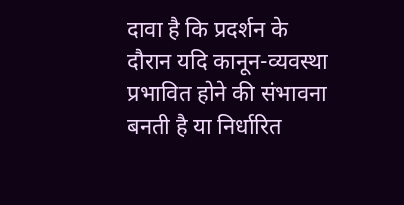दावा है कि प्रदर्शन के दौरान यदि कानून-व्यवस्था प्रभावित होने की संभावना बनती है या निर्धारित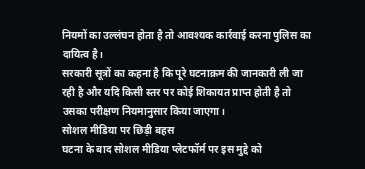नियमों का उल्लंघन होता है तो आवश्यक कार्रवाई करना पुलिस का दायित्व है।
सरकारी सूत्रों का कहना है कि पूरे घटनाक्रम की जानकारी ली जा रही है और यदि किसी स्तर पर कोई शिकायत प्राप्त होती है तो उसका परीक्षण नियमानुसार किया जाएगा।
सोशल मीडिया पर छिड़ी बहस
घटना के बाद सोशल मीडिया प्लेटफॉर्म पर इस मुद्दे को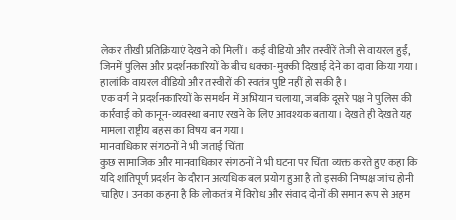लेकर तीखी प्रतिक्रियाएं देखने को मिलीं। कई वीडियो और तस्वीरें तेजी से वायरल हुईं, जिनमें पुलिस और प्रदर्शनकारियों के बीच धक्का-मुक्की दिखाई देने का दावा किया गया। हालांकि वायरल वीडियो और तस्वीरों की स्वतंत्र पुष्टि नहीं हो सकी है।
एक वर्ग ने प्रदर्शनकारियों के समर्थन में अभियान चलाया, जबकि दूसरे पक्ष ने पुलिस की कार्रवाई को कानून-व्यवस्था बनाए रखने के लिए आवश्यक बताया। देखते ही देखते यह मामला राष्ट्रीय बहस का विषय बन गया।
मानवाधिकार संगठनों ने भी जताई चिंता
कुछ सामाजिक और मानवाधिकार संगठनों ने भी घटना पर चिंता व्यक्त करते हुए कहा कि यदि शांतिपूर्ण प्रदर्शन के दौरान अत्यधिक बल प्रयोग हुआ है तो इसकी निष्पक्ष जांच होनी चाहिए। उनका कहना है कि लोकतंत्र में विरोध और संवाद दोनों की समान रूप से अहम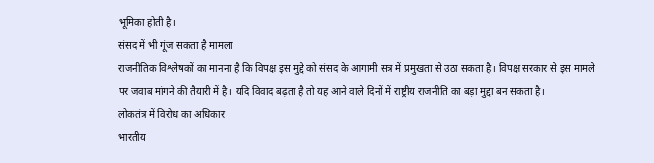भूमिका होती है।
संसद में भी गूंज सकता है मामला
राजनीतिक विश्लेषकों का मानना है कि विपक्ष इस मुद्दे को संसद के आगामी सत्र में प्रमुखता से उठा सकता है। विपक्ष सरकार से इस मामले पर जवाब मांगने की तैयारी में है। यदि विवाद बढ़ता है तो यह आने वाले दिनों में राष्ट्रीय राजनीति का बड़ा मुद्दा बन सकता है।
लोकतंत्र में विरोध का अधिकार
भारतीय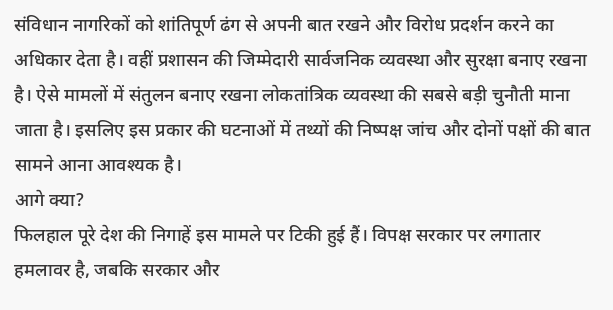संविधान नागरिकों को शांतिपूर्ण ढंग से अपनी बात रखने और विरोध प्रदर्शन करने का अधिकार देता है। वहीं प्रशासन की जिम्मेदारी सार्वजनिक व्यवस्था और सुरक्षा बनाए रखना है। ऐसे मामलों में संतुलन बनाए रखना लोकतांत्रिक व्यवस्था की सबसे बड़ी चुनौती माना जाता है। इसलिए इस प्रकार की घटनाओं में तथ्यों की निष्पक्ष जांच और दोनों पक्षों की बात सामने आना आवश्यक है।
आगे क्या?
फिलहाल पूरे देश की निगाहें इस मामले पर टिकी हुई हैं। विपक्ष सरकार पर लगातार हमलावर है, जबकि सरकार और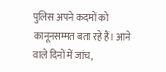पुलिस अपने कदमों को कानूनसम्मत बता रहे हैं। आने वाले दिनों में जांच,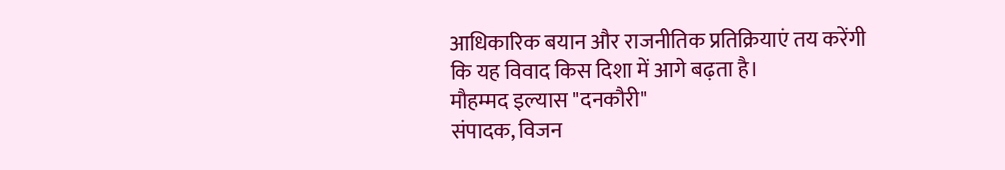आधिकारिक बयान और राजनीतिक प्रतिक्रियाएं तय करेंगी कि यह विवाद किस दिशा में आगे बढ़ता है।
मौहम्मद इल्यास "दनकौरी"
संपादक, विजन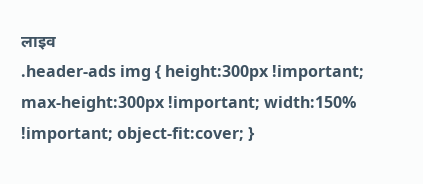लाइव
.header-ads img { height:300px !important; max-height:300px !important; width:150% !important; object-fit:cover; }